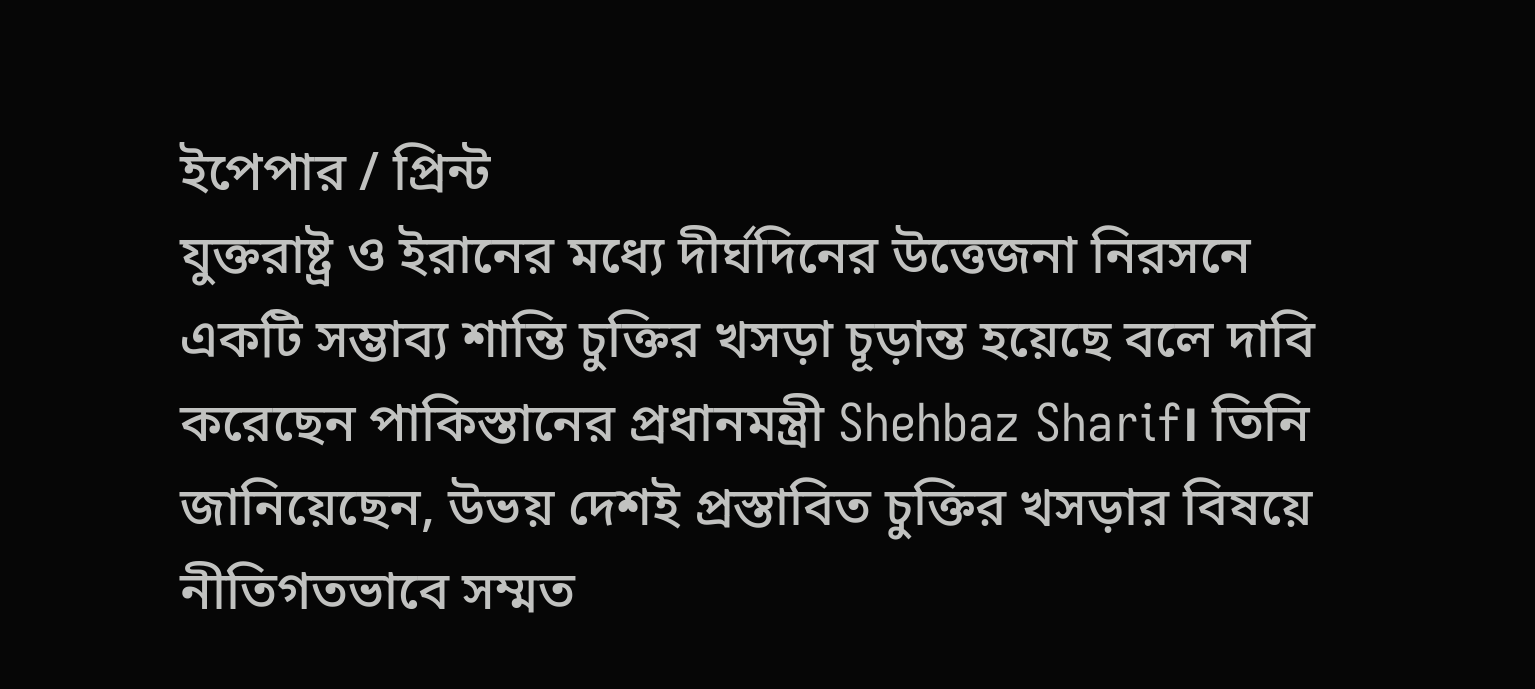ইপেপার / প্রিন্ট
যুক্তরাষ্ট্র ও ইরানের মধ্যে দীর্ঘদিনের উত্তেজনা নিরসনে একটি সম্ভাব্য শান্তি চুক্তির খসড়া চূড়ান্ত হয়েছে বলে দাবি করেছেন পাকিস্তানের প্রধানমন্ত্রী Shehbaz Sharif। তিনি জানিয়েছেন, উভয় দেশই প্রস্তাবিত চুক্তির খসড়ার বিষয়ে নীতিগতভাবে সম্মত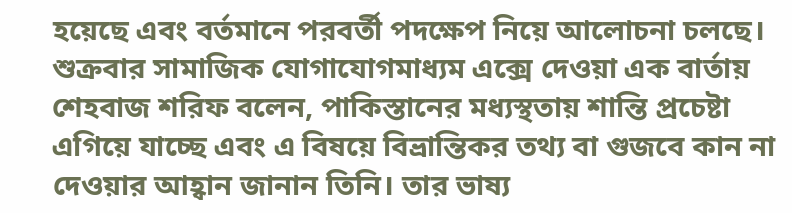হয়েছে এবং বর্তমানে পরবর্তী পদক্ষেপ নিয়ে আলোচনা চলছে।
শুক্রবার সামাজিক যোগাযোগমাধ্যম এক্সে দেওয়া এক বার্তায় শেহবাজ শরিফ বলেন, পাকিস্তানের মধ্যস্থতায় শান্তি প্রচেষ্টা এগিয়ে যাচ্ছে এবং এ বিষয়ে বিভ্রান্তিকর তথ্য বা গুজবে কান না দেওয়ার আহ্বান জানান তিনি। তার ভাষ্য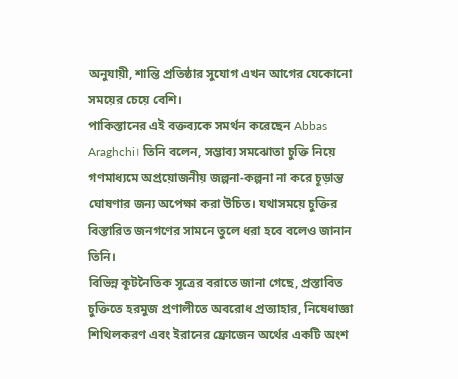অনুযায়ী, শান্তি প্রতিষ্ঠার সুযোগ এখন আগের যেকোনো সময়ের চেয়ে বেশি।
পাকিস্তানের এই বক্তব্যকে সমর্থন করেছেন Abbas Araghchi। তিনি বলেন, সম্ভাব্য সমঝোতা চুক্তি নিয়ে গণমাধ্যমে অপ্রয়োজনীয় জল্পনা-কল্পনা না করে চূড়ান্ত ঘোষণার জন্য অপেক্ষা করা উচিত। যথাসময়ে চুক্তির বিস্তারিত জনগণের সামনে তুলে ধরা হবে বলেও জানান তিনি।
বিভিন্ন কূটনৈতিক সূত্রের বরাতে জানা গেছে, প্রস্তাবিত চুক্তিতে হরমুজ প্রণালীতে অবরোধ প্রত্যাহার, নিষেধাজ্ঞা শিথিলকরণ এবং ইরানের ফ্রোজেন অর্থের একটি অংশ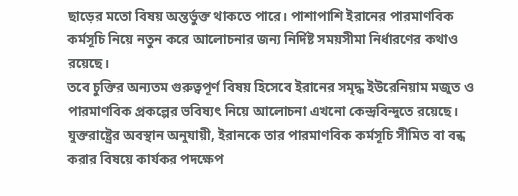ছাড়ের মতো বিষয় অন্তর্ভুক্ত থাকতে পারে। পাশাপাশি ইরানের পারমাণবিক কর্মসূচি নিয়ে নতুন করে আলোচনার জন্য নির্দিষ্ট সময়সীমা নির্ধারণের কথাও রয়েছে।
তবে চুক্তির অন্যতম গুরুত্বপূর্ণ বিষয় হিসেবে ইরানের সমৃদ্ধ ইউরেনিয়াম মজুত ও পারমাণবিক প্রকল্পের ভবিষ্যৎ নিয়ে আলোচনা এখনো কেন্দ্রবিন্দুতে রয়েছে। যুক্তরাষ্ট্রের অবস্থান অনুযায়ী, ইরানকে তার পারমাণবিক কর্মসূচি সীমিত বা বন্ধ করার বিষয়ে কার্যকর পদক্ষেপ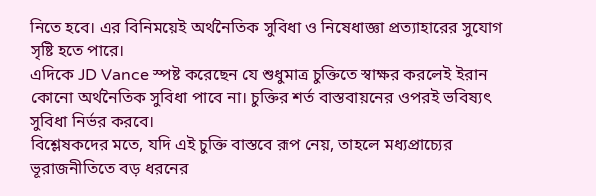নিতে হবে। এর বিনিময়েই অর্থনৈতিক সুবিধা ও নিষেধাজ্ঞা প্রত্যাহারের সুযোগ সৃষ্টি হতে পারে।
এদিকে JD Vance স্পষ্ট করেছেন যে শুধুমাত্র চুক্তিতে স্বাক্ষর করলেই ইরান কোনো অর্থনৈতিক সুবিধা পাবে না। চুক্তির শর্ত বাস্তবায়নের ওপরই ভবিষ্যৎ সুবিধা নির্ভর করবে।
বিশ্লেষকদের মতে, যদি এই চুক্তি বাস্তবে রূপ নেয়, তাহলে মধ্যপ্রাচ্যের ভূরাজনীতিতে বড় ধরনের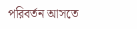পরিবর্তন আসতে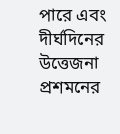পারে এবং দীর্ঘদিনের উত্তেজনা প্রশমনের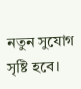নতুন সুযোগ সৃষ্টি হবে।